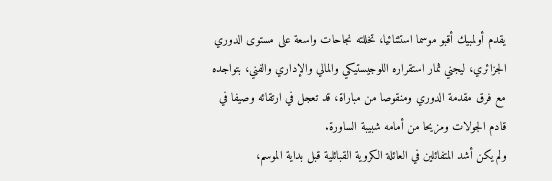يقدم أولمبيك أقبو موسما استثنائيا، تخللته نجاحات واسعة على مستوى الدوري الجزائري، ليجني ثمار استقراره اللوجيستيكي والمالي والإداري والفني، بتواجده مع فرق مقدمة الدوري ومنقوصا من مباراة، قد تعجل في ارتقائه وصيفا في قادم الجولات ومزيحا من أمامه شبيبة الساورة.
ولم يكن أشد المتفائلين في العائلة الكروية القبائلية قبل بداية الموسم،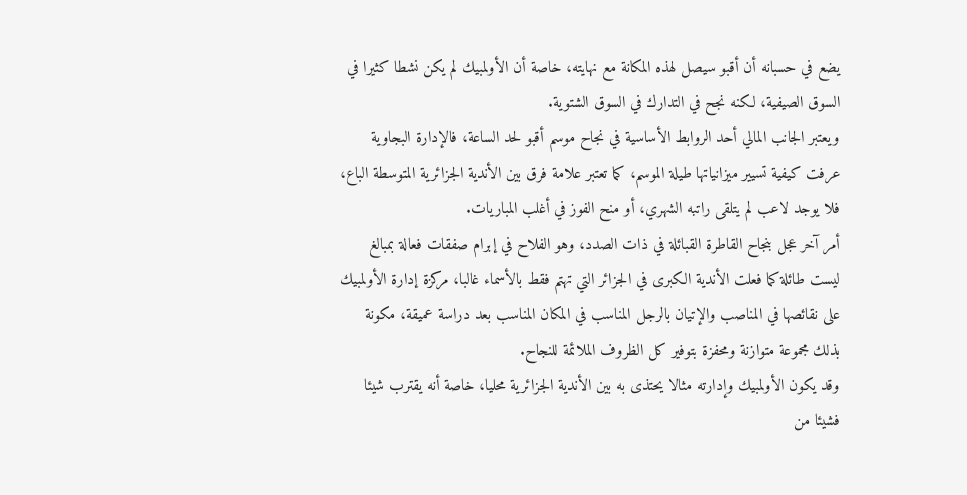يضع في حسبانه أن أقبو سيصل لهذه المكانة مع نهايته، خاصة أن الأولمبيك لم يكن نشطا كثيرا في السوق الصيفية، لكنه نجح في التدارك في السوق الشتوية.
ويعتبر الجانب المالي أحد الروابط الأساسية في نجاح موسم أقبو لحد الساعة، فالإدارة البجاوية عرفت كيفية تسيير ميزانياتها طيلة الموسم، كما تعتبر علامة فرق بين الأندية الجزائرية المتوسطة الباع، فلا يوجد لاعب لم يتلقى راتبه الشهري، أو منح الفوز في أغلب المباريات.
أمر آخر عجل بنجاح القاطرة القبائلة في ذات الصدد، وهو الفلاح في إبرام صفقات فعالة بمبالغ ليست طائلة كما فعلت الأندية الكبرى في الجزائر التي تهتم فقط بالأسماء غالبا، مركزة إدارة الأولمبيك على نقائصها في المناصب والإتيان بالرجل المناسب في المكان المناسب بعد دراسة عميقة، مكونة بذلك مجموعة متوازنة ومحفزة بتوفير كل الظروف الملائمة للنجاح.
وقد يكون الأولمبيك وإدارته مثالا يحتذى به بين الأندية الجزائرية محليا، خاصة أنه يقترب شيئا فشيئا من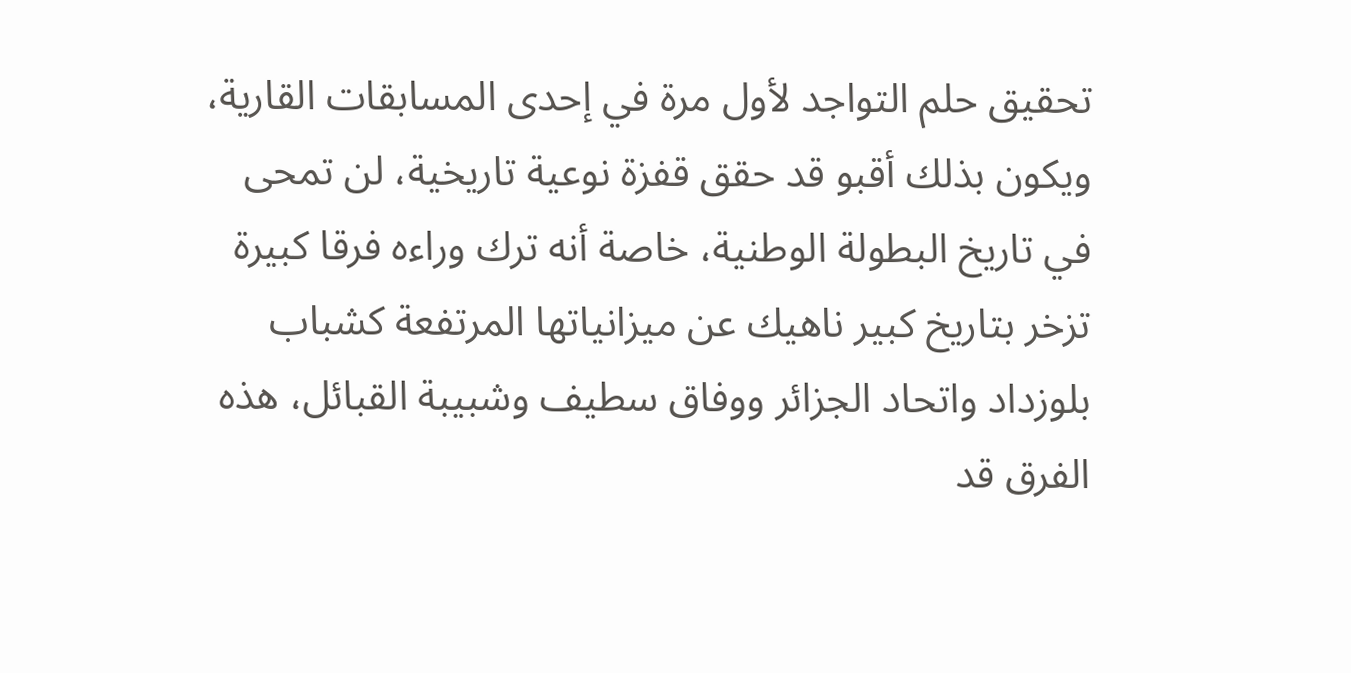تحقيق حلم التواجد لأول مرة في إحدى المسابقات القارية، ويكون بذلك أقبو قد حقق قفزة نوعية تاريخية، لن تمحى في تاريخ البطولة الوطنية، خاصة أنه ترك وراءه فرقا كبيرة تزخر بتاريخ كبير ناهيك عن ميزانياتها المرتفعة كشباب بلوزداد واتحاد الجزائر ووفاق سطيف وشبيبة القبائل، هذه الفرق قد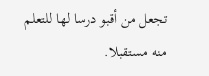تجعل من أقبو درسا لها للتعلم منه مستقبلا.